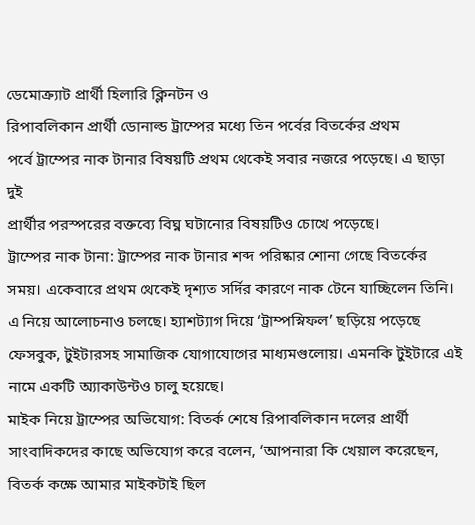ডেমোক্র্যাট প্রার্থী হিলারি ক্লিনটন ও
রিপাবলিকান প্রার্থী ডোনাল্ড ট্রাম্পের মধ্যে তিন পর্বের বিতর্কের প্রথম
পর্বে ট্রাম্পের নাক টানার বিষয়টি প্রথম থেকেই সবার নজরে পড়েছে। এ ছাড়া দুই
প্রার্থীর পরস্পরের বক্তব্যে বিঘ্ন ঘটানোর বিষয়টিও চোখে পড়েছে।
ট্রাম্পের নাক টানা: ট্রাম্পের নাক টানার শব্দ পরিষ্কার শোনা গেছে বিতর্কের সময়। একেবারে প্রথম থেকেই দৃশ্যত সর্দির কারণে নাক টেনে যাচ্ছিলেন তিনি। এ নিয়ে আলোচনাও চলছে। হ্যাশট্যাগ দিয়ে ‘ট্রাম্পস্নিফল’ ছড়িয়ে পড়েছে ফেসবুক, টুইটারসহ সামাজিক যোগাযোগের মাধ্যমগুলোয়। এমনকি টুইটারে এই নামে একটি অ্যাকাউন্টও চালু হয়েছে।
মাইক নিয়ে ট্রাম্পের অভিযোগ: বিতর্ক শেষে রিপাবলিকান দলের প্রার্থী সাংবাদিকদের কাছে অভিযোগ করে বলেন, ‘আপনারা কি খেয়াল করেছেন, বিতর্ক কক্ষে আমার মাইকটাই ছিল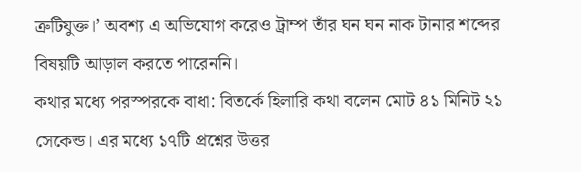ত্রুটিযুক্ত।’ অবশ্য এ অভিযোগ করেও ট্রাম্প তাঁর ঘন ঘন নাক টানার শব্দের বিষয়টি আড়াল করতে পারেননি।
কথার মধ্যে পরস্পরকে বাধা: বিতর্কে হিলারি কথা বলেন মোট ৪১ মিনিট ২১ সেকেন্ড। এর মধ্যে ১৭টি প্রশ্নের উত্তর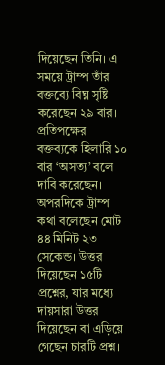দিয়েছেন তিনি। এ সময়ে ট্রাম্প তাঁর বক্তব্যে বিঘ্ন সৃষ্টি করেছেন ২৯ বার। প্রতিপক্ষের বক্তব্যকে হিলারি ১০ বার ‘অসত্য’ বলে দাবি করেছেন। অপরদিকে ট্রাম্প কথা বলেছেন মোট ৪৪ মিনিট ২৩ সেকেন্ড। উত্তর দিয়েছেন ১৫টি প্রশ্নের, যার মধ্যে দায়সারা উত্তর দিয়েছেন বা এড়িয়ে গেছেন চারটি প্রশ্ন।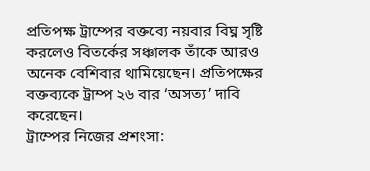প্রতিপক্ষ ট্রাম্পের বক্তব্যে নয়বার বিঘ্ন সৃষ্টি করলেও বিতর্কের সঞ্চালক তাঁকে আরও অনেক বেশিবার থামিয়েছেন। প্রতিপক্ষের বক্তব্যকে ট্রাম্প ২৬ বার ‘অসত্য’ দাবি করেছেন।
ট্রাম্পের নিজের প্রশংসা: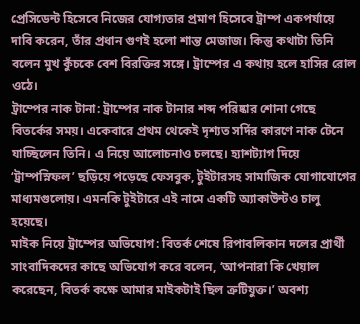প্রেসিডেন্ট হিসেবে নিজের যোগ্যতার প্রমাণ হিসেবে ট্রাম্প একপর্যায়ে দাবি করেন, তাঁর প্রধান গুণই হলো শান্ত মেজাজ। কিন্তু কথাটা তিনি বলেন মুখ কুঁচকে বেশ বিরক্তির সঙ্গে। ট্রাম্পের এ কথায় হলে হাসির রোল ওঠে।
ট্রাম্পের নাক টানা: ট্রাম্পের নাক টানার শব্দ পরিষ্কার শোনা গেছে বিতর্কের সময়। একেবারে প্রথম থেকেই দৃশ্যত সর্দির কারণে নাক টেনে যাচ্ছিলেন তিনি। এ নিয়ে আলোচনাও চলছে। হ্যাশট্যাগ দিয়ে ‘ট্রাম্পস্নিফল’ ছড়িয়ে পড়েছে ফেসবুক, টুইটারসহ সামাজিক যোগাযোগের মাধ্যমগুলোয়। এমনকি টুইটারে এই নামে একটি অ্যাকাউন্টও চালু হয়েছে।
মাইক নিয়ে ট্রাম্পের অভিযোগ: বিতর্ক শেষে রিপাবলিকান দলের প্রার্থী সাংবাদিকদের কাছে অভিযোগ করে বলেন, ‘আপনারা কি খেয়াল করেছেন, বিতর্ক কক্ষে আমার মাইকটাই ছিল ত্রুটিযুক্ত।’ অবশ্য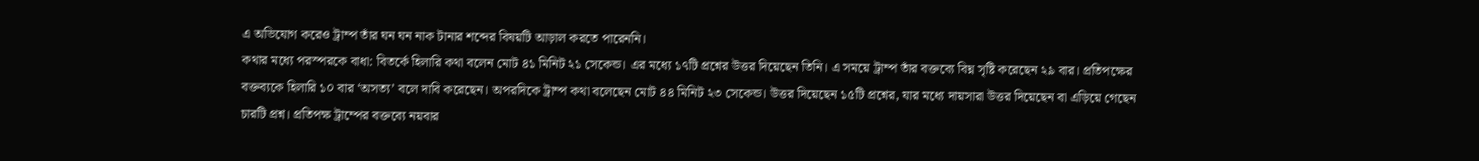এ অভিযোগ করেও ট্রাম্প তাঁর ঘন ঘন নাক টানার শব্দের বিষয়টি আড়াল করতে পারেননি।
কথার মধ্যে পরস্পরকে বাধা: বিতর্কে হিলারি কথা বলেন মোট ৪১ মিনিট ২১ সেকেন্ড। এর মধ্যে ১৭টি প্রশ্নের উত্তর দিয়েছেন তিনি। এ সময়ে ট্রাম্প তাঁর বক্তব্যে বিঘ্ন সৃষ্টি করেছেন ২৯ বার। প্রতিপক্ষের বক্তব্যকে হিলারি ১০ বার ‘অসত্য’ বলে দাবি করেছেন। অপরদিকে ট্রাম্প কথা বলেছেন মোট ৪৪ মিনিট ২৩ সেকেন্ড। উত্তর দিয়েছেন ১৫টি প্রশ্নের, যার মধ্যে দায়সারা উত্তর দিয়েছেন বা এড়িয়ে গেছেন চারটি প্রশ্ন। প্রতিপক্ষ ট্রাম্পের বক্তব্যে নয়বার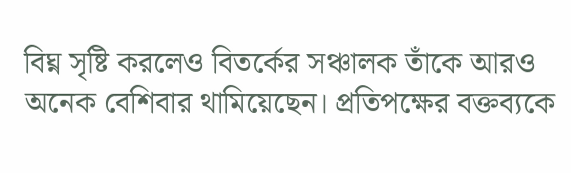বিঘ্ন সৃষ্টি করলেও বিতর্কের সঞ্চালক তাঁকে আরও অনেক বেশিবার থামিয়েছেন। প্রতিপক্ষের বক্তব্যকে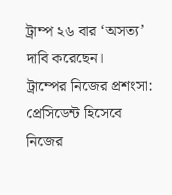ট্রাম্প ২৬ বার ‘অসত্য’ দাবি করেছেন।
ট্রাম্পের নিজের প্রশংসা: প্রেসিডেন্ট হিসেবে নিজের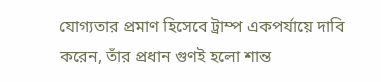যোগ্যতার প্রমাণ হিসেবে ট্রাম্প একপর্যায়ে দাবি করেন, তাঁর প্রধান গুণই হলো শান্ত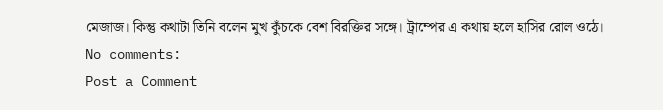মেজাজ। কিন্তু কথাটা তিনি বলেন মুখ কুঁচকে বেশ বিরক্তির সঙ্গে। ট্রাম্পের এ কথায় হলে হাসির রোল ওঠে।
No comments:
Post a Comment